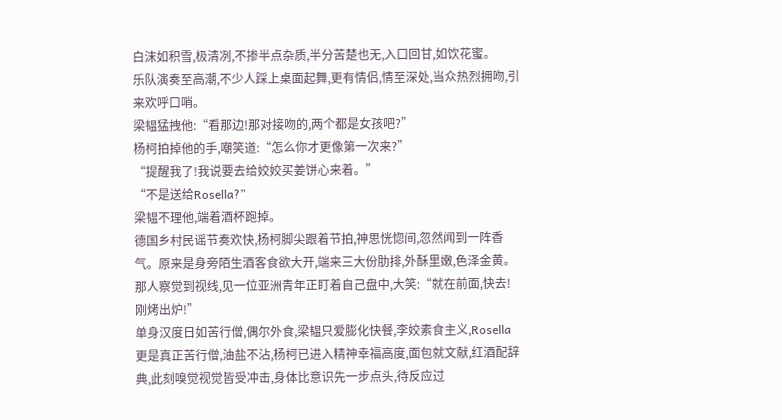白沫如积雪,极清冽,不掺半点杂质,半分苦楚也无,入口回甘,如饮花蜜。
乐队演奏至高潮,不少人踩上桌面起舞,更有情侣,情至深处,当众热烈拥吻,引来欢呼口哨。
梁韫猛拽他:“看那边!那对接吻的,两个都是女孩吧?”
杨柯拍掉他的手,嘲笑道:“怎么你才更像第一次来?”
“提醒我了!我说要去给姣姣买姜饼心来着。”
“不是送给Rosella?”
梁韫不理他,端着酒杯跑掉。
德国乡村民谣节奏欢快,杨柯脚尖跟着节拍,神思恍惚间,忽然闻到一阵香气。原来是身旁陌生酒客食欲大开,端来三大份肋排,外酥里嫩,色泽金黄。
那人察觉到视线,见一位亚洲青年正盯着自己盘中,大笑:“就在前面,快去!刚烤出炉!”
单身汉度日如苦行僧,偶尔外食,梁韫只爱膨化快餐,李姣素食主义,Rosella更是真正苦行僧,油盐不沾,杨柯已进入精神幸福高度,面包就文献,红酒配辞典,此刻嗅觉视觉皆受冲击,身体比意识先一步点头,待反应过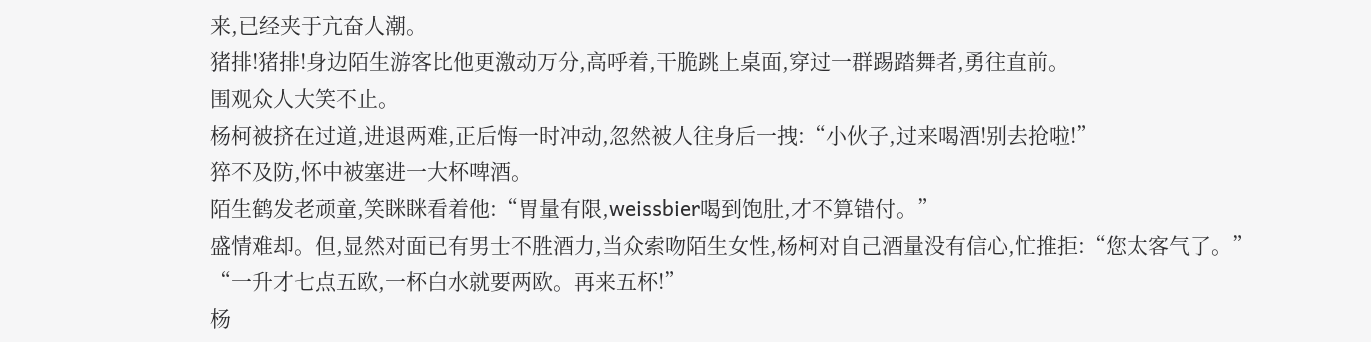来,已经夹于亢奋人潮。
猪排!猪排!身边陌生游客比他更激动万分,高呼着,干脆跳上桌面,穿过一群踢踏舞者,勇往直前。
围观众人大笑不止。
杨柯被挤在过道,进退两难,正后悔一时冲动,忽然被人往身后一拽:“小伙子,过来喝酒!别去抢啦!”
猝不及防,怀中被塞进一大杯啤酒。
陌生鹤发老顽童,笑眯眯看着他:“胃量有限,weissbier喝到饱肚,才不算错付。”
盛情难却。但,显然对面已有男士不胜酒力,当众索吻陌生女性,杨柯对自己酒量没有信心,忙推拒:“您太客气了。”
“一升才七点五欧,一杯白水就要两欧。再来五杯!”
杨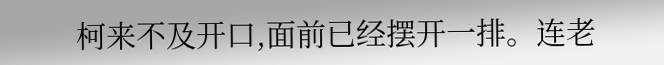柯来不及开口,面前已经摆开一排。连老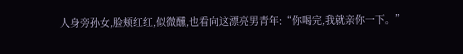人身旁孙女,脸颊红红,似微醺,也看向这漂亮男青年:“你喝完,我就亲你一下。”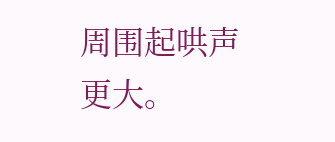周围起哄声更大。